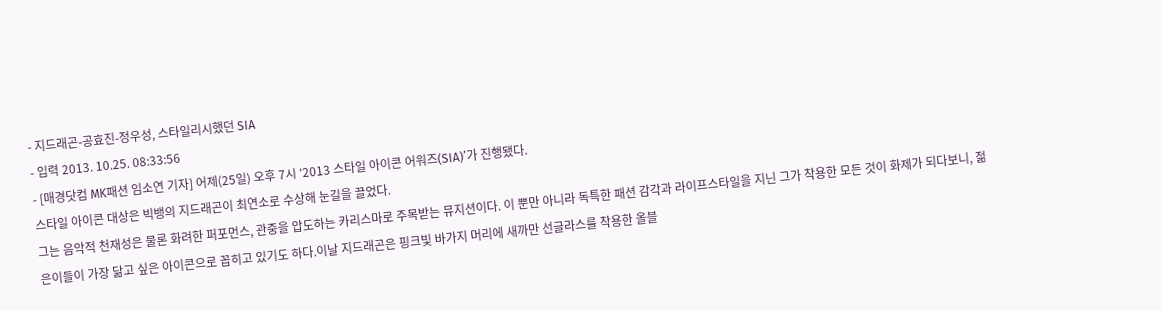- 지드래곤-공효진-정우성, 스타일리시했던 SIA
- 입력 2013. 10.25. 08:33:56
- [매경닷컴 MK패션 임소연 기자] 어제(25일) 오후 7시 ‘2013 스타일 아이콘 어워즈(SIA)’가 진행됐다.
스타일 아이콘 대상은 빅뱅의 지드래곤이 최연소로 수상해 눈길을 끌었다.
그는 음악적 천재성은 물론 화려한 퍼포먼스, 관중을 압도하는 카리스마로 주목받는 뮤지션이다. 이 뿐만 아니라 독특한 패션 감각과 라이프스타일을 지닌 그가 착용한 모든 것이 화제가 되다보니, 젊은이들이 가장 닮고 싶은 아이콘으로 꼽히고 있기도 하다.이날 지드래곤은 핑크빛 바가지 머리에 새까만 선글라스를 착용한 올블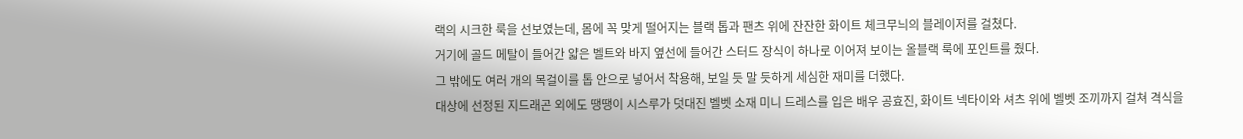랙의 시크한 룩을 선보였는데, 몸에 꼭 맞게 떨어지는 블랙 톱과 팬츠 위에 잔잔한 화이트 체크무늬의 블레이저를 걸쳤다.
거기에 골드 메탈이 들어간 얇은 벨트와 바지 옆선에 들어간 스터드 장식이 하나로 이어져 보이는 올블랙 룩에 포인트를 줬다.
그 밖에도 여러 개의 목걸이를 톱 안으로 넣어서 착용해, 보일 듯 말 듯하게 세심한 재미를 더했다.
대상에 선정된 지드래곤 외에도 땡땡이 시스루가 덧대진 벨벳 소재 미니 드레스를 입은 배우 공효진, 화이트 넥타이와 셔츠 위에 벨벳 조끼까지 걸쳐 격식을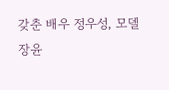갖춘 배우 정우성, 모델 장윤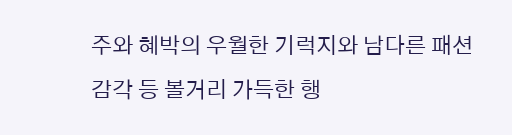주와 혜박의 우월한 기럭지와 남다른 패션 감각 등 볼거리 가득한 행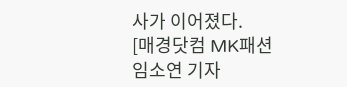사가 이어졌다.
[매경닷컴 MK패션 임소연 기자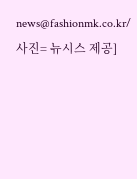news@fashionmk.co.kr/사진= 뉴시스 제공]